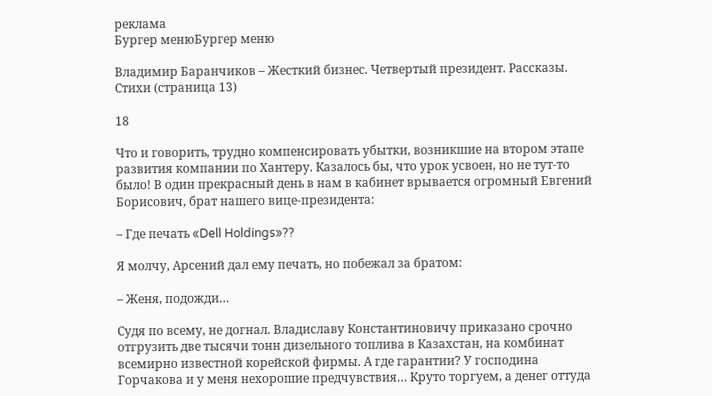реклама
Бургер менюБургер меню

Владимир Баранчиков – Жесткий бизнес. Четвертый президент. Рассказы. Стихи (страница 13)

18

Что и говорить, трудно компенсировать убытки, возникшие на втором этапе развития компании по Хантеру. Казалось бы, что урок усвоен, но не тут-то было! В один прекрасный день в нам в кабинет врывается огромный Евгений Борисович, брат нашего вице-президента:

– Где печать «Dell Holdings»??

Я молчу, Арсений дал ему печать, но побежал за братом:

– Женя, подожди…

Судя по всему, не догнал. Владиславу Константиновичу приказано срочно отгрузить две тысячи тонн дизельного топлива в Казахстан, на комбинат всемирно известной корейской фирмы. А где гарантии? У господина Горчакова и у меня нехорошие предчувствия… Круто торгуем, а денег оттуда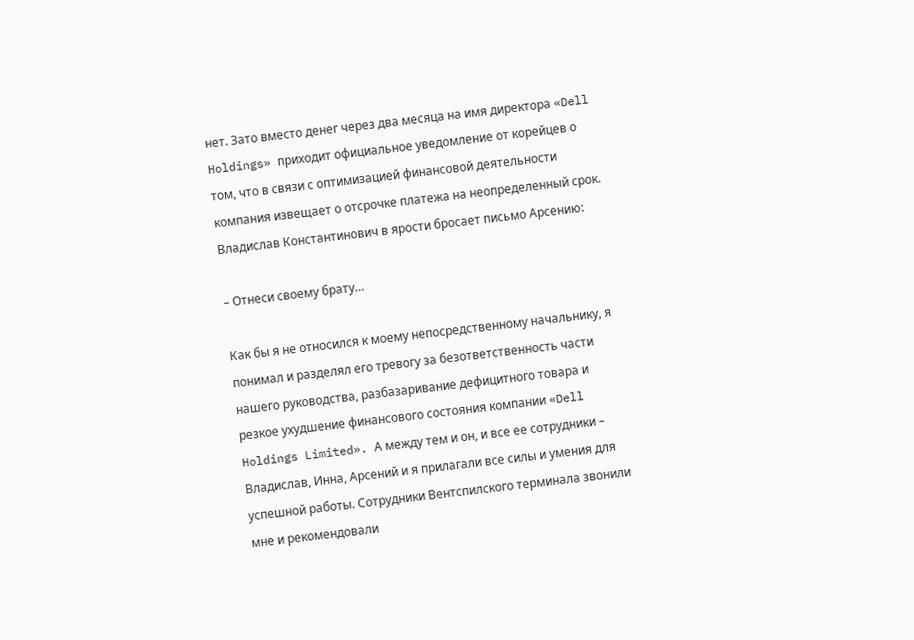нет. Зато вместо денег через два месяца на имя директора «Dell Holdings» приходит официальное уведомление от корейцев о том, что в связи с оптимизацией финансовой деятельности компания извещает о отсрочке платежа на неопределенный срок. Владислав Константинович в ярости бросает письмо Арсению:

– Отнеси своему брату…

Как бы я не относился к моему непосредственному начальнику, я понимал и разделял его тревогу за безответственность части нашего руководства, разбазаривание дефицитного товара и резкое ухудшение финансового состояния компании «Dell Holdings Limited». А между тем и он, и все ее сотрудники – Владислав, Инна, Арсений и я прилагали все силы и умения для успешной работы. Сотрудники Вентспилского терминала звонили мне и рекомендовали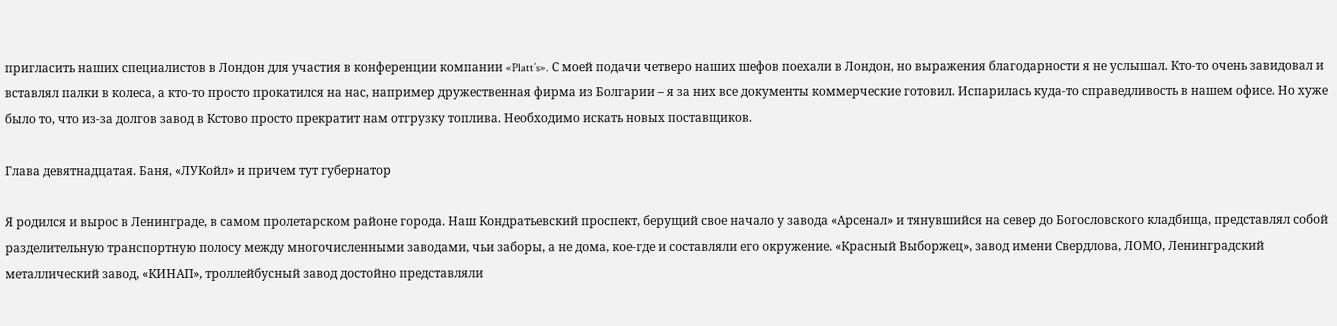пригласить наших специалистов в Лондон для участия в конференции компании «Platt’s». С моей подачи четверо наших шефов поехали в Лондон, но выражения благодарности я не услышал. Кто-то очень завидовал и вставлял палки в колеса, а кто-то просто прокатился на нас, например дружественная фирма из Болгарии – я за них все документы коммерческие готовил. Испарилась куда-то справедливость в нашем офисе. Но хуже было то, что из-за долгов завод в Кстово просто прекратит нам отгрузку топлива. Необходимо искать новых поставщиков.

Глава девятнадцатая. Баня, «ЛУКойл» и причем тут губернатор

Я родился и вырос в Ленинграде, в самом пролетарском районе города. Наш Кондратьевский проспект, берущий свое начало у завода «Арсенал» и тянувшийся на север до Богословского кладбища, представлял собой разделительную транспортную полосу между многочисленными заводами, чьи заборы, а не дома, кое-где и составляли его окружение. «Красный Выборжец», завод имени Свердлова, ЛОМО, Ленинградский металлический завод, «КИНАП», троллейбусный завод достойно представляли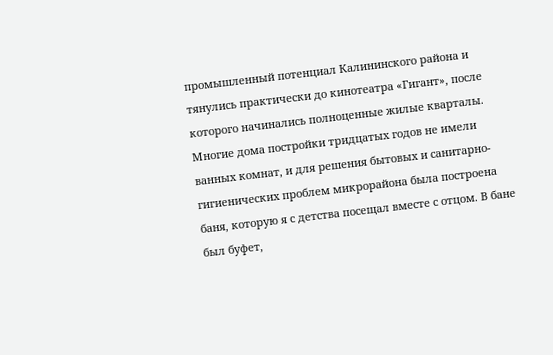промышленный потенциал Калининского района и тянулись практически до кинотеатра «Гигант», после которого начинались полноценные жилые кварталы. Многие дома постройки тридцатых годов не имели ванных комнат, и для решения бытовых и санитарно-гигиенических проблем микрорайона была построена баня, которую я с детства посещал вместе с отцом. В бане был буфет,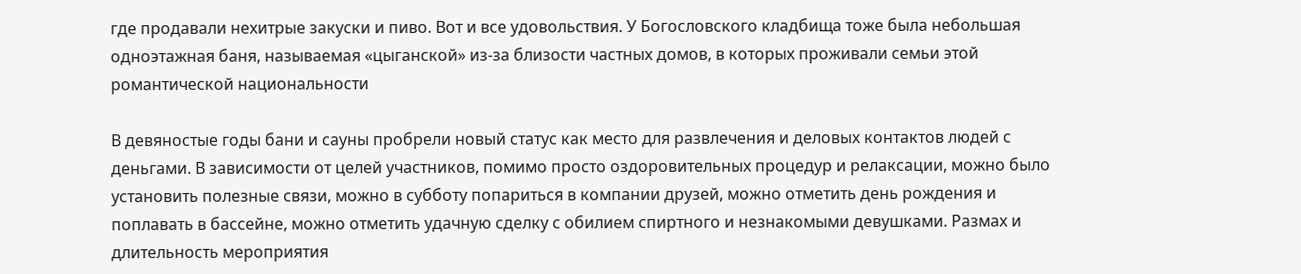где продавали нехитрые закуски и пиво. Вот и все удовольствия. У Богословского кладбища тоже была небольшая одноэтажная баня, называемая «цыганской» из-за близости частных домов, в которых проживали семьи этой романтической национальности

В девяностые годы бани и сауны пробрели новый статус как место для развлечения и деловых контактов людей с деньгами. В зависимости от целей участников, помимо просто оздоровительных процедур и релаксации, можно было установить полезные связи, можно в субботу попариться в компании друзей, можно отметить день рождения и поплавать в бассейне, можно отметить удачную сделку с обилием спиртного и незнакомыми девушками. Размах и длительность мероприятия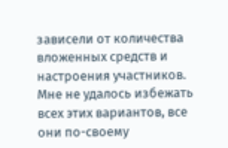зависели от количества вложенных средств и настроения участников. Мне не удалось избежать всех этих вариантов, все они по-своему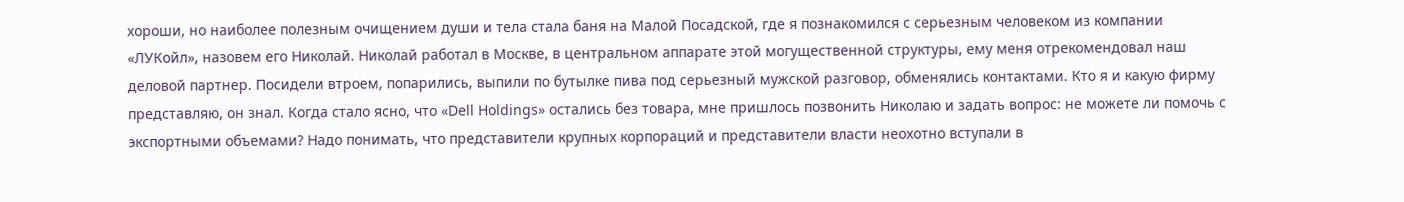хороши, но наиболее полезным очищением души и тела стала баня на Малой Посадской, где я познакомился с серьезным человеком из компании «ЛУКойл», назовем его Николай. Николай работал в Москве, в центральном аппарате этой могущественной структуры, ему меня отрекомендовал наш деловой партнер. Посидели втроем, попарились, выпили по бутылке пива под серьезный мужской разговор, обменялись контактами. Кто я и какую фирму представляю, он знал. Когда стало ясно, что «Dell Holdings» остались без товара, мне пришлось позвонить Николаю и задать вопрос: не можете ли помочь с экспортными объемами? Надо понимать, что представители крупных корпораций и представители власти неохотно вступали в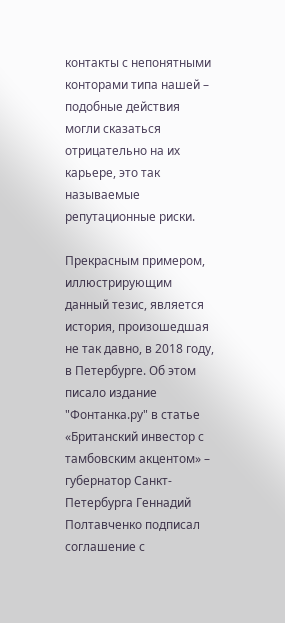контакты с непонятными конторами типа нашей – подобные действия могли сказаться отрицательно на их карьере, это так называемые репутационные риски.

Прекрасным примером, иллюстрирующим данный тезис, является история, произошедшая не так давно, в 2018 году, в Петербурге. Об этом писало издание "Фонтанка.ру" в статье «Британский инвестор с тамбовским акцентом» – губернатор Санкт-Петербурга Геннадий Полтавченко подписал соглашение с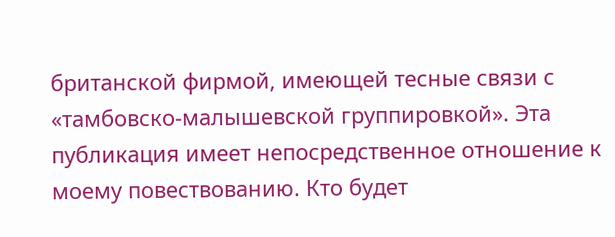британской фирмой, имеющей тесные связи с «тамбовско-малышевской группировкой». Эта публикация имеет непосредственное отношение к моему повествованию. Кто будет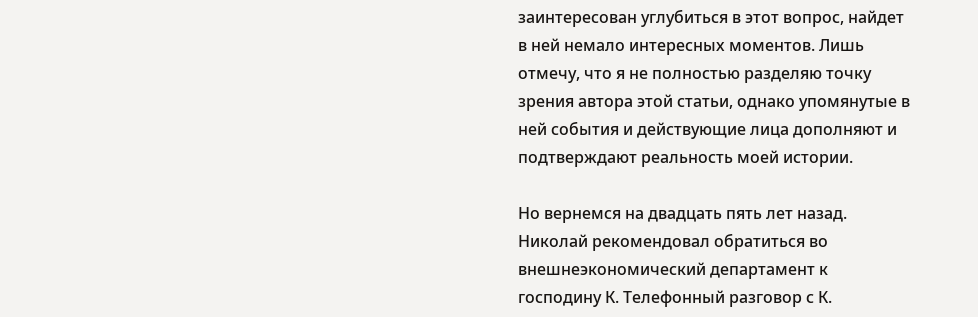заинтересован углубиться в этот вопрос, найдет в ней немало интересных моментов. Лишь отмечу, что я не полностью разделяю точку зрения автора этой статьи, однако упомянутые в ней события и действующие лица дополняют и подтверждают реальность моей истории.

Но вернемся на двадцать пять лет назад. Николай рекомендовал обратиться во внешнеэкономический департамент к господину К. Телефонный разговор с К.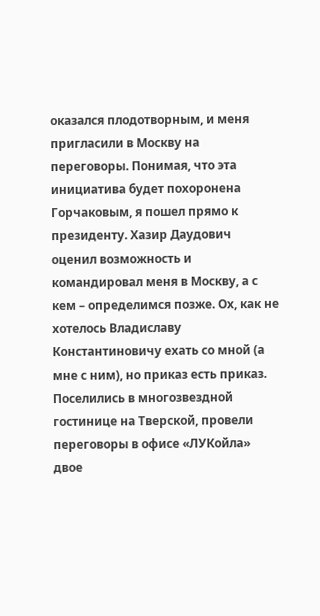оказался плодотворным, и меня пригласили в Москву на переговоры. Понимая, что эта инициатива будет похоронена Горчаковым, я пошел прямо к президенту. Хазир Даудович оценил возможность и командировал меня в Москву, а с кем – определимся позже. Ох, как не хотелось Владиславу Константиновичу ехать со мной (а мне с ним), но приказ есть приказ. Поселились в многозвездной гостинице на Тверской, провели переговоры в офисе «ЛУКойла» двое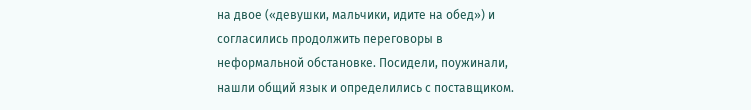на двое («девушки, мальчики, идите на обед») и согласились продолжить переговоры в неформальной обстановке. Посидели, поужинали, нашли общий язык и определились с поставщиком.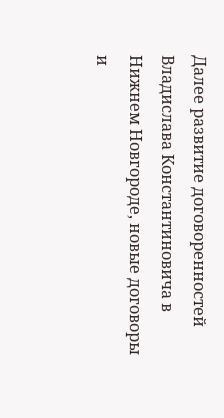Далее развитие договоренностей Владислава Константиновича в Нижнем Новгороде, новые договоры и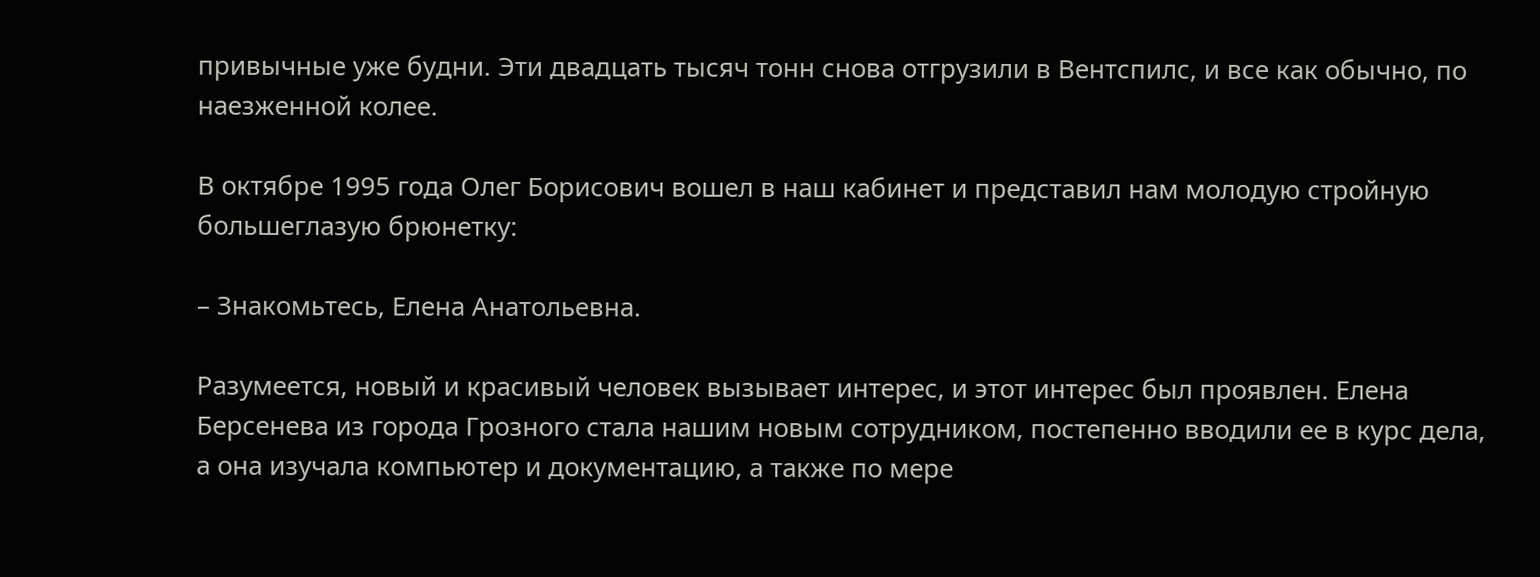привычные уже будни. Эти двадцать тысяч тонн снова отгрузили в Вентспилс, и все как обычно, по наезженной колее.

В октябре 1995 года Олег Борисович вошел в наш кабинет и представил нам молодую стройную большеглазую брюнетку:

– Знакомьтесь, Елена Анатольевна.

Разумеется, новый и красивый человек вызывает интерес, и этот интерес был проявлен. Елена Берсенева из города Грозного стала нашим новым сотрудником, постепенно вводили ее в курс дела, а она изучала компьютер и документацию, а также по мере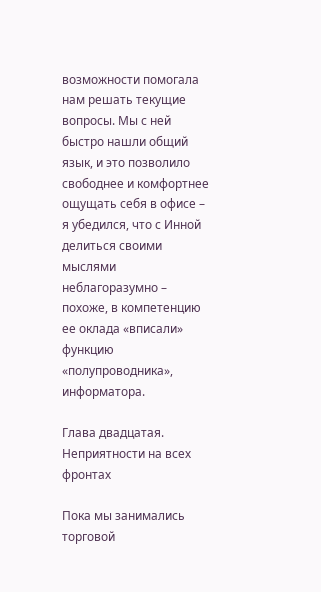возможности помогала нам решать текущие вопросы. Мы с ней быстро нашли общий язык, и это позволило свободнее и комфортнее ощущать себя в офисе – я убедился, что с Инной делиться своими мыслями неблагоразумно – похоже, в компетенцию ее оклада «вписали» функцию «полупроводника», информатора.

Глава двадцатая. Неприятности на всех фронтах

Пока мы занимались торговой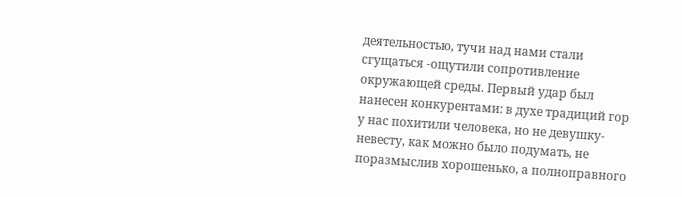деятельностью, тучи над нами стали сгущаться -ощутили сопротивление окружающей среды. Первый удар был нанесен конкурентами: в духе традиций гор у нас похитили человека, но не девушку- невесту, как можно было подумать, не поразмыслив хорошенько, а полноправного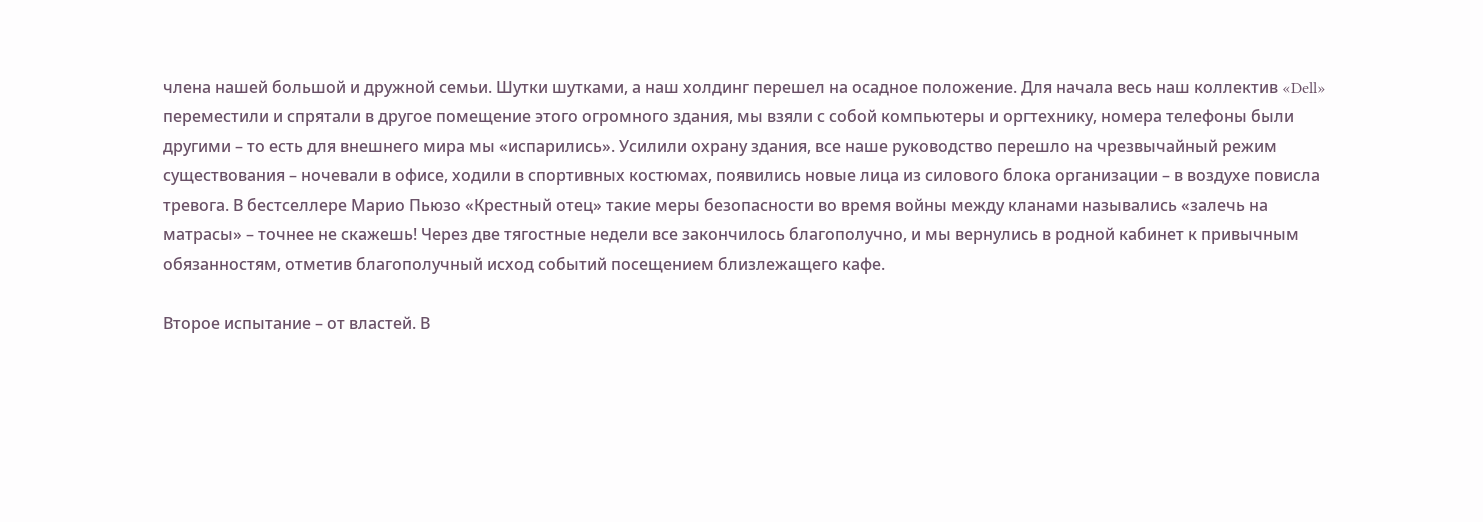члена нашей большой и дружной семьи. Шутки шутками, а наш холдинг перешел на осадное положение. Для начала весь наш коллектив «Dell» переместили и спрятали в другое помещение этого огромного здания, мы взяли с собой компьютеры и оргтехнику, номера телефоны были другими – то есть для внешнего мира мы «испарились». Усилили охрану здания, все наше руководство перешло на чрезвычайный режим существования – ночевали в офисе, ходили в спортивных костюмах, появились новые лица из силового блока организации – в воздухе повисла тревога. В бестселлере Марио Пьюзо «Крестный отец» такие меры безопасности во время войны между кланами назывались «залечь на матрасы» – точнее не скажешь! Через две тягостные недели все закончилось благополучно, и мы вернулись в родной кабинет к привычным обязанностям, отметив благополучный исход событий посещением близлежащего кафе.

Второе испытание – от властей. В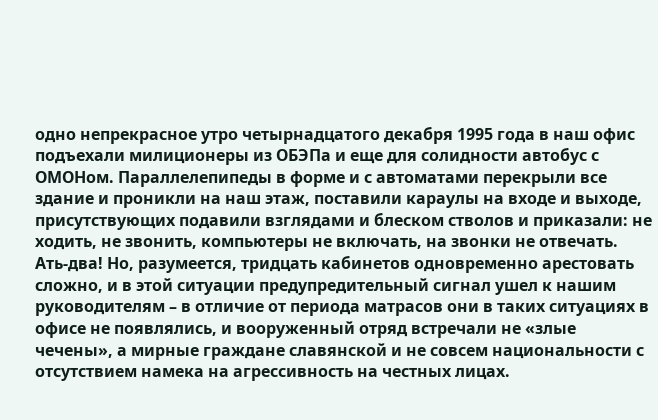одно непрекрасное утро четырнадцатого декабря 1995 года в наш офис подъехали милиционеры из ОБЭПа и еще для солидности автобус с ОМОНом. Параллелепипеды в форме и с автоматами перекрыли все здание и проникли на наш этаж, поставили караулы на входе и выходе, присутствующих подавили взглядами и блеском стволов и приказали: не ходить, не звонить, компьютеры не включать, на звонки не отвечать. Ать-два! Но, разумеется, тридцать кабинетов одновременно арестовать сложно, и в этой ситуации предупредительный сигнал ушел к нашим руководителям – в отличие от периода матрасов они в таких ситуациях в офисе не появлялись, и вооруженный отряд встречали не «злые чечены», а мирные граждане славянской и не совсем национальности с отсутствием намека на агрессивность на честных лицах.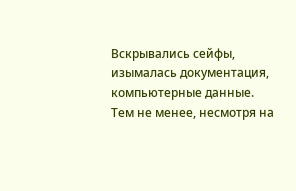Вскрывались сейфы, изымалась документация, компьютерные данные. Тем не менее, несмотря на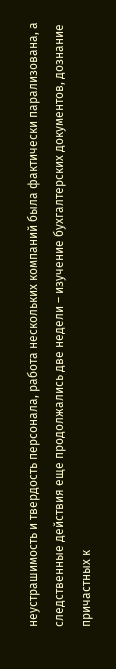неустрашимость и твердость персонала, работа нескольких компаний была фактически парализована, а следственные действия еще продолжались две недели – изучение бухгалтерских документов, дознание причастных к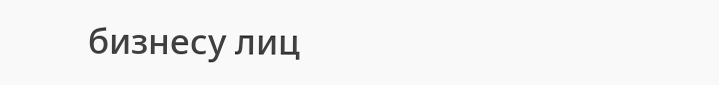бизнесу лиц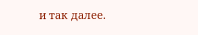и так далее.